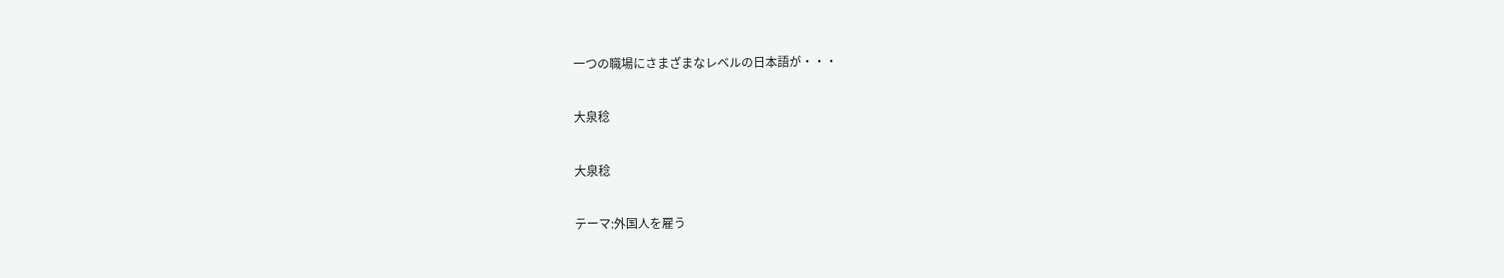一つの職場にさまざまなレベルの日本語が・・・

大泉稔

大泉稔

テーマ:外国人を雇う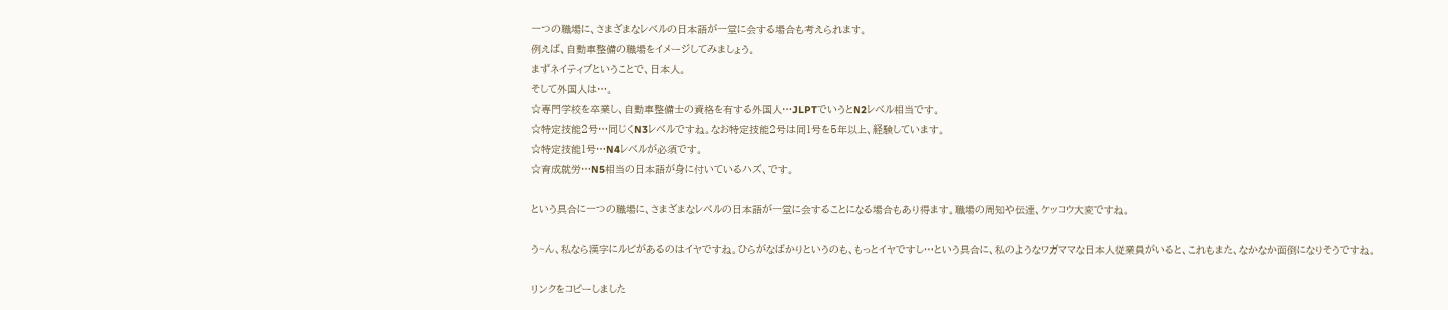一つの職場に、さまざまなレベルの日本語が一堂に会する場合も考えられます。
例えば、自動車整備の職場をイメージしてみましょう。
まずネイティブということで、日本人。
そして外国人は…。
☆専門学校を卒業し、自動車整備士の資格を有する外国人…JLPTでいうとN2レベル相当です。
☆特定技能2号…同じくN3レベルですね。なお特定技能2号は同1号を5年以上、経験しています。
☆特定技能1号…N4レベルが必須です。
☆育成就労…N5相当の日本語が身に付いているハズ、です。

という具合に一つの職場に、さまざまなレベルの日本語が一堂に会することになる場合もあり得ます。職場の周知や伝達、ケッコウ大変ですね。

う~ん、私なら漢字にルビがあるのはイヤですね。ひらがなばかりというのも、もっとイヤですし…という具合に、私のようなワガママな日本人従業員がいると、これもまた、なかなか面倒になりそうですね。

リンクをコピーしました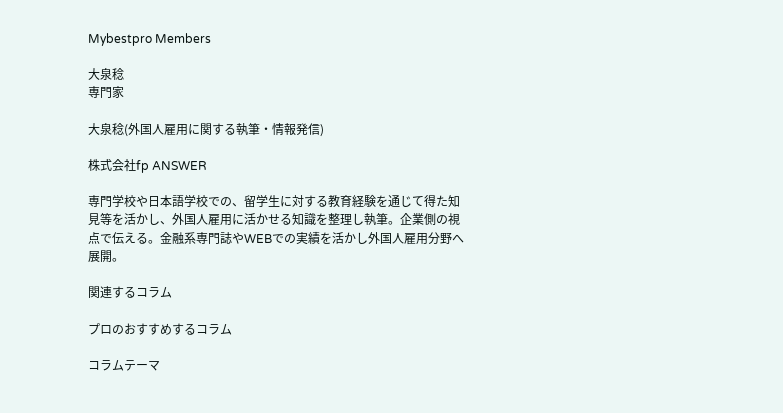Mybestpro Members

大泉稔
専門家

大泉稔(外国人雇用に関する執筆・情報発信)

株式会社fp ANSWER

専門学校や日本語学校での、留学生に対する教育経験を通じて得た知見等を活かし、外国人雇用に活かせる知識を整理し執筆。企業側の視点で伝える。金融系専門誌やWEBでの実績を活かし外国人雇用分野へ展開。

関連するコラム

プロのおすすめするコラム

コラムテーマ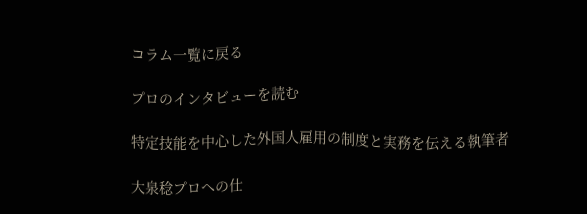コラム一覧に戻る

プロのインタビューを読む

特定技能を中心した外国人雇用の制度と実務を伝える執筆者

大泉稔プロへの仕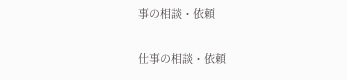事の相談・依頼

仕事の相談・依頼